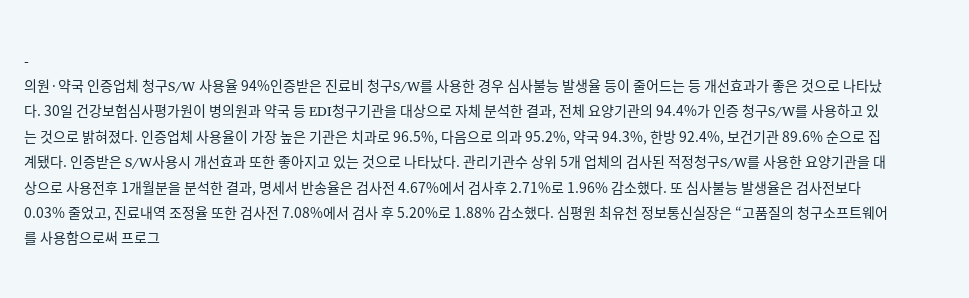-
의원·약국 인증업체 청구S/W 사용율 94%인증받은 진료비 청구S/W를 사용한 경우 심사불능 발생율 등이 줄어드는 등 개선효과가 좋은 것으로 나타났다. 30일 건강보험심사평가원이 병의원과 약국 등 EDI청구기관을 대상으로 자체 분석한 결과, 전체 요양기관의 94.4%가 인증 청구S/W를 사용하고 있는 것으로 밝혀졌다. 인증업체 사용율이 가장 높은 기관은 치과로 96.5%, 다음으로 의과 95.2%, 약국 94.3%, 한방 92.4%, 보건기관 89.6% 순으로 집계됐다. 인증받은 S/W사용시 개선효과 또한 좋아지고 있는 것으로 나타났다. 관리기관수 상위 5개 업체의 검사된 적정청구S/W를 사용한 요양기관을 대상으로 사용전후 1개월분을 분석한 결과, 명세서 반송율은 검사전 4.67%에서 검사후 2.71%로 1.96% 감소했다. 또 심사불능 발생율은 검사전보다 0.03% 줄었고, 진료내역 조정율 또한 검사전 7.08%에서 검사 후 5.20%로 1.88% 감소했다. 심평원 최유천 정보통신실장은 “고품질의 청구소프트웨어를 사용함으로써 프로그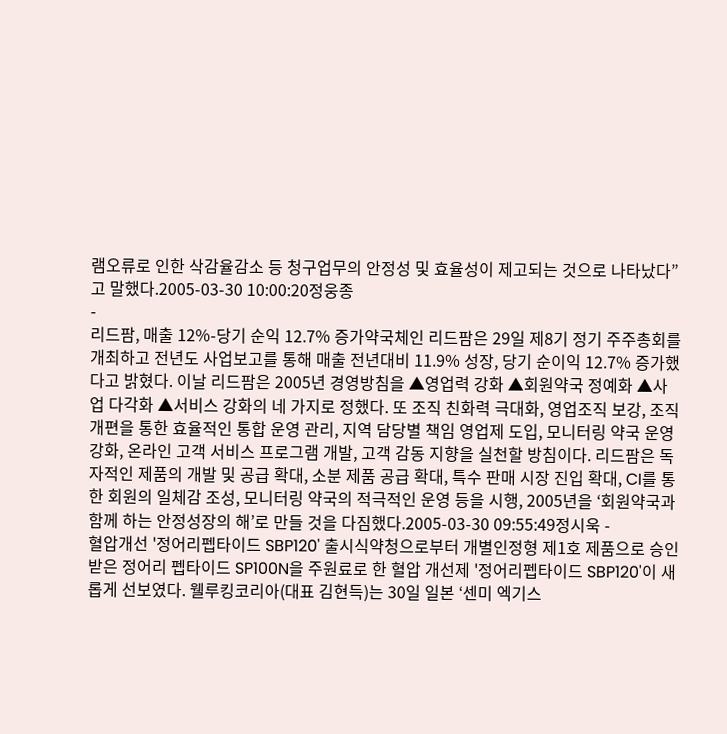램오류로 인한 삭감율감소 등 청구업무의 안정성 및 효율성이 제고되는 것으로 나타났다”고 말했다.2005-03-30 10:00:20정웅종
-
리드팜, 매출 12%-당기 순익 12.7% 증가약국체인 리드팜은 29일 제8기 정기 주주총회를 개최하고 전년도 사업보고를 통해 매출 전년대비 11.9% 성장, 당기 순이익 12.7% 증가했다고 밝혔다. 이날 리드팜은 2005년 경영방침을 ▲영업력 강화 ▲회원약국 정예화 ▲사업 다각화 ▲서비스 강화의 네 가지로 정했다. 또 조직 친화력 극대화, 영업조직 보강, 조직 개편을 통한 효율적인 통합 운영 관리, 지역 담당별 책임 영업제 도입, 모니터링 약국 운영 강화, 온라인 고객 서비스 프로그램 개발, 고객 감동 지향을 실천할 방침이다. 리드팜은 독자적인 제품의 개발 및 공급 확대, 소분 제품 공급 확대, 특수 판매 시장 진입 확대, CI를 통한 회원의 일체감 조성, 모니터링 약국의 적극적인 운영 등을 시행, 2005년을 ‘회원약국과 함께 하는 안정성장의 해’로 만들 것을 다짐했다.2005-03-30 09:55:49정시욱 -
혈압개선 '정어리펩타이드 SBP120' 출시식약청으로부터 개별인정형 제1호 제품으로 승인받은 정어리 펩타이드 SP100N을 주원료로 한 혈압 개선제 '정어리펩타이드 SBP120'이 새롭게 선보였다. 웰루킹코리아(대표 김현득)는 30일 일본 ‘센미 엑기스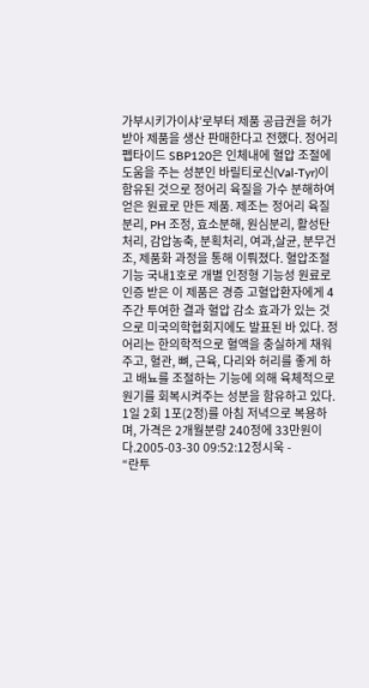가부시키가이샤’로부터 제품 공급권을 허가받아 제품을 생산 판매한다고 전했다. 정어리펩타이드 SBP120은 인체내에 혈압 조절에 도움을 주는 성분인 바릴티로신(Val-Tyr)이 함유된 것으로 정어리 육질을 가수 분해하여 얻은 원료로 만든 제품. 제조는 정어리 육질분리, PH 조정, 효소분해, 원심분리, 활성탄처리, 감압농축, 분획처리, 여과,살균, 분무건조, 제품화 과정을 통해 이뤄졌다. 혈압조절기능 국내1호로 개별 인정형 기능성 원료로 인증 받은 이 제품은 경증 고혈압환자에게 4주간 투여한 결과 혈압 감소 효과가 있는 것으로 미국의학협회지에도 발표된 바 있다. 정어리는 한의학적으로 혈액을 충실하게 채워주고, 혈관, 뼈, 근육, 다리와 허리를 좋게 하고 배뇨를 조절하는 기능에 의해 육체적으로 원기를 회복시켜주는 성분을 함유하고 있다. 1일 2회 1포(2정)를 아침 저녁으로 복용하며, 가격은 2개월분량 240정에 33만원이다.2005-03-30 09:52:12정시욱 -
“란투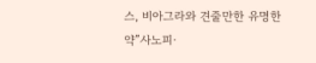스, 비아그라와 견줄만한 유명한 약”사노피·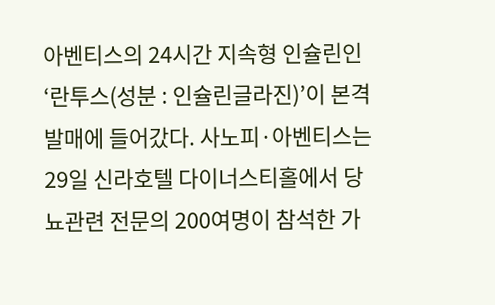아벤티스의 24시간 지속형 인슐린인 ‘란투스(성분 : 인슐린글라진)’이 본격 발매에 들어갔다. 사노피·아벤티스는 29일 신라호텔 다이너스티홀에서 당뇨관련 전문의 200여명이 참석한 가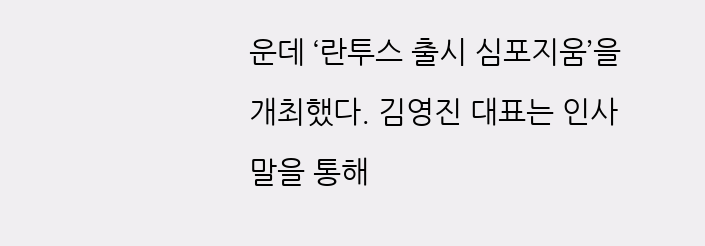운데 ‘란투스 출시 심포지움’을 개최했다. 김영진 대표는 인사말을 통해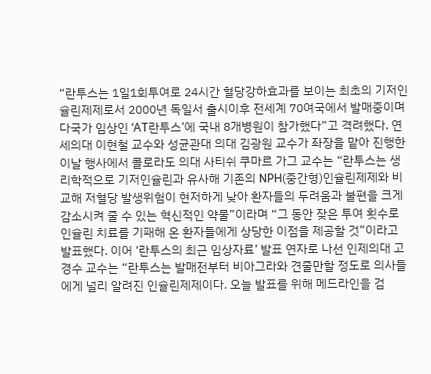“란투스는 1일1회투여로 24시간 혈당강하효과를 보이는 최초의 기저인슐린제제로서 2000년 독일서 출시이후 전세계 70여국에서 발매중이며 다국가 임상인 ‘AT란투스’에 국내 8개병원이 참가했다”고 격려했다. 연세의대 이현철 교수와 성균관대 의대 김광원 교수가 좌장을 맡아 진행한 이날 행사에서 콜로라도 의대 사티쉬 쿠마르 가그 교수는 “란투스는 생리학적으로 기저인슐린과 유사해 기존의 NPH(중간형)인슐린제제와 비교해 저혈당 발생위험이 현저하게 낮아 환자들의 두려움과 불편을 크게 감소시켜 줄 수 있는 혁신적인 약물”이라며 “그 동안 잦은 투여 횟수로 인슐린 치료를 기패해 온 환자들에게 상당한 이점을 제공할 것”이라고 발표했다. 이어 ‘란투스의 최근 임상자료’ 발표 연자로 나선 인제의대 고경수 교수는 “란투스는 발매전부터 비아그라와 견줄만할 정도로 의사들에게 널리 알려진 인슐린제제이다. 오늘 발표를 위해 메드라인을 검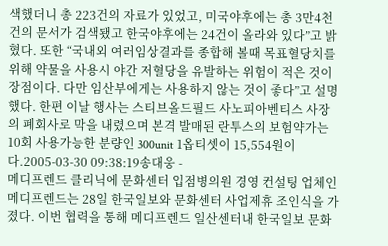색했더니 총 223건의 자료가 있었고, 미국야후에는 총 3만4천건의 문서가 검색됐고 한국야후에는 24건이 올라와 있다”고 밝혔다. 또한 “국내외 여러임상결과를 종합해 볼때 목표혈당치를 위해 약물을 사용시 야간 저혈당을 유발하는 위험이 적은 것이 장점이다. 다만 임산부에게는 사용하지 않는 것이 좋다”고 설명했다. 한편 이날 행사는 스티브올드필드 사노피아벤티스 사장의 폐회사로 막을 내렸으며 본격 발매된 란투스의 보험약가는 10회 사용가능한 분량인 300unit 1옵티셋이 15,554원이다.2005-03-30 09:38:19송대웅 -
메디프렌드 클리닉에 문화센터 입점병의원 경영 컨설팅 업체인 메디프렌드는 28일 한국일보와 문화센터 사업제휴 조인식을 가졌다. 이번 협력을 통해 메디프렌드 일산센터내 한국일보 문화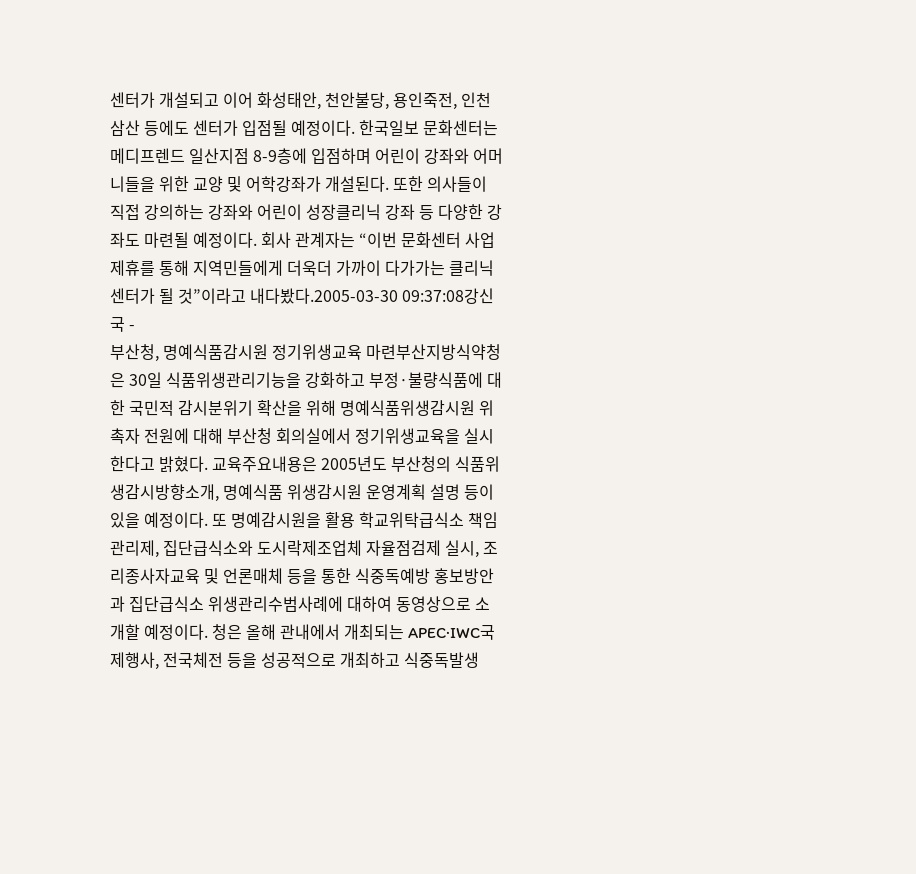센터가 개설되고 이어 화성태안, 천안불당, 용인죽전, 인천삼산 등에도 센터가 입점될 예정이다. 한국일보 문화센터는 메디프렌드 일산지점 8-9층에 입점하며 어린이 강좌와 어머니들을 위한 교양 및 어학강좌가 개설된다. 또한 의사들이 직접 강의하는 강좌와 어린이 성장클리닉 강좌 등 다양한 강좌도 마련될 예정이다. 회사 관계자는 “이번 문화센터 사업제휴를 통해 지역민들에게 더욱더 가까이 다가가는 클리닉센터가 될 것”이라고 내다봤다.2005-03-30 09:37:08강신국 -
부산청, 명예식품감시원 정기위생교육 마련부산지방식약청은 30일 식품위생관리기능을 강화하고 부정·불량식품에 대한 국민적 감시분위기 확산을 위해 명예식품위생감시원 위촉자 전원에 대해 부산청 회의실에서 정기위생교육을 실시한다고 밝혔다. 교육주요내용은 2005년도 부산청의 식품위생감시방향소개, 명예식품 위생감시원 운영계획 설명 등이 있을 예정이다. 또 명예감시원을 활용 학교위탁급식소 책임관리제, 집단급식소와 도시락제조업체 자율점검제 실시, 조리종사자교육 및 언론매체 등을 통한 식중독예방 홍보방안과 집단급식소 위생관리수범사례에 대하여 동영상으로 소개할 예정이다. 청은 올해 관내에서 개최되는 APEC·IWC국제행사, 전국체전 등을 성공적으로 개최하고 식중독발생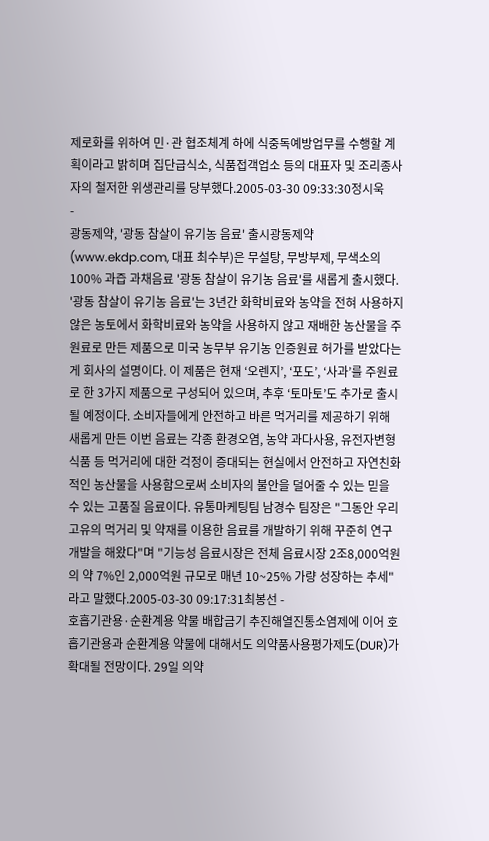제로화를 위하여 민·관 협조체계 하에 식중독예방업무를 수행할 계획이라고 밝히며 집단급식소, 식품접객업소 등의 대표자 및 조리종사자의 철저한 위생관리를 당부했다.2005-03-30 09:33:30정시욱
-
광동제약, '광동 참살이 유기농 음료' 출시광동제약(www.ekdp.com, 대표 최수부)은 무설탕, 무방부제, 무색소의 100% 과즙 과채음료 '광동 참살이 유기농 음료'를 새롭게 출시했다. '광동 참살이 유기농 음료'는 3년간 화학비료와 농약을 전혀 사용하지 않은 농토에서 화학비료와 농약을 사용하지 않고 재배한 농산물을 주원료로 만든 제품으로 미국 농무부 유기농 인증원료 허가를 받았다는게 회사의 설명이다. 이 제품은 현재 ‘오렌지’, ‘포도’, ‘사과’를 주원료로 한 3가지 제품으로 구성되어 있으며, 추후 ‘토마토’도 추가로 출시될 예정이다. 소비자들에게 안전하고 바른 먹거리를 제공하기 위해 새롭게 만든 이번 음료는 각종 환경오염, 농약 과다사용, 유전자변형식품 등 먹거리에 대한 걱정이 증대되는 현실에서 안전하고 자연친화적인 농산물을 사용함으로써 소비자의 불안을 덜어줄 수 있는 믿을 수 있는 고품질 음료이다. 유통마케팅팀 남경수 팀장은 "그동안 우리 고유의 먹거리 및 약재를 이용한 음료를 개발하기 위해 꾸준히 연구개발을 해왔다"며 "기능성 음료시장은 전체 음료시장 2조8,000억원의 약 7%인 2,000억원 규모로 매년 10~25% 가량 성장하는 추세"라고 말했다.2005-03-30 09:17:31최봉선 -
호흡기관용·순환계용 약물 배합금기 추진해열진통소염제에 이어 호흡기관용과 순환계용 약물에 대해서도 의약품사용평가제도(DUR)가 확대될 전망이다. 29일 의약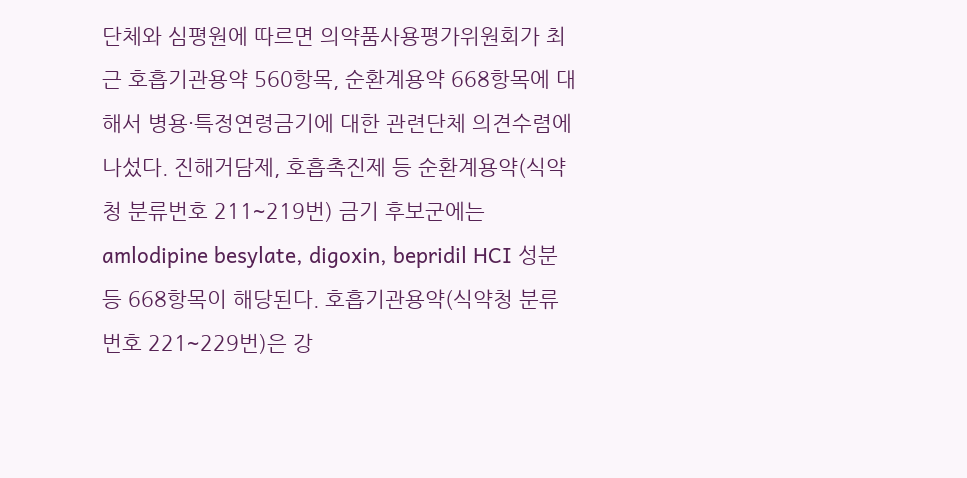단체와 심평원에 따르면 의약품사용평가위원회가 최근 호흡기관용약 560항목, 순환계용약 668항목에 대해서 병용·특정연령금기에 대한 관련단체 의견수렴에 나섰다. 진해거담제, 호흡촉진제 등 순환계용약(식약청 분류번호 211∼219번) 금기 후보군에는 amlodipine besylate, digoxin, bepridil HCI 성분 등 668항목이 해당된다. 호흡기관용약(식약청 분류번호 221∼229번)은 강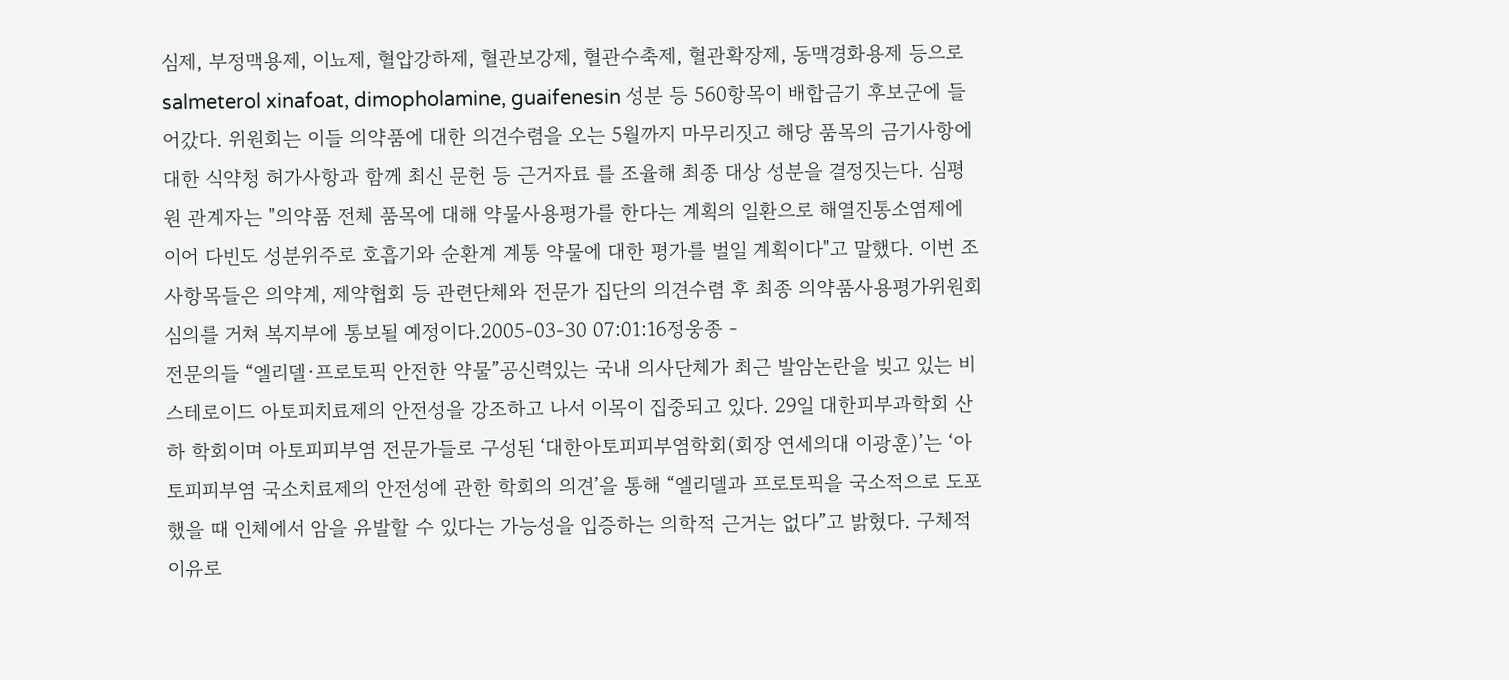심제, 부정맥용제, 이뇨제, 혈압강하제, 혈관보강제, 혈관수축제, 혈관확장제, 동맥경화용제 등으로 salmeterol xinafoat, dimopholamine, guaifenesin 성분 등 560항목이 배합금기 후보군에 들어갔다. 위원회는 이들 의약품에 대한 의견수렴을 오는 5월까지 마무리짓고 해당 품목의 금기사항에 대한 식약청 허가사항과 함께 최신 문헌 등 근거자료 를 조율해 최종 대상 성분을 결정짓는다. 심평원 관계자는 "의약품 전체 품목에 대해 약물사용평가를 한다는 계획의 일환으로 해열진통소염제에 이어 다빈도 성분위주로 호흡기와 순환계 계통 약물에 대한 평가를 벌일 계획이다"고 말했다. 이번 조사항목들은 의약계, 제약협회 등 관련단체와 전문가 집단의 의견수렴 후 최종 의약품사용평가위원회 심의를 거쳐 복지부에 통보될 예정이다.2005-03-30 07:01:16정웅종 -
전문의들 “엘리델·프로토픽 안전한 약물”공신력있는 국내 의사단체가 최근 발암논란을 빚고 있는 비스테로이드 아토피치료제의 안전성을 강조하고 나서 이목이 집중되고 있다. 29일 대한피부과학회 산하 학회이며 아토피피부염 전문가들로 구성된 ‘대한아토피피부염학회(회장 연세의대 이광훈)’는 ‘아토피피부염 국소치료제의 안전성에 관한 학회의 의견’을 통해 “엘리델과 프로토픽을 국소적으로 도포했을 때 인체에서 암을 유발할 수 있다는 가능성을 입증하는 의학적 근거는 없다”고 밝혔다. 구체적 이유로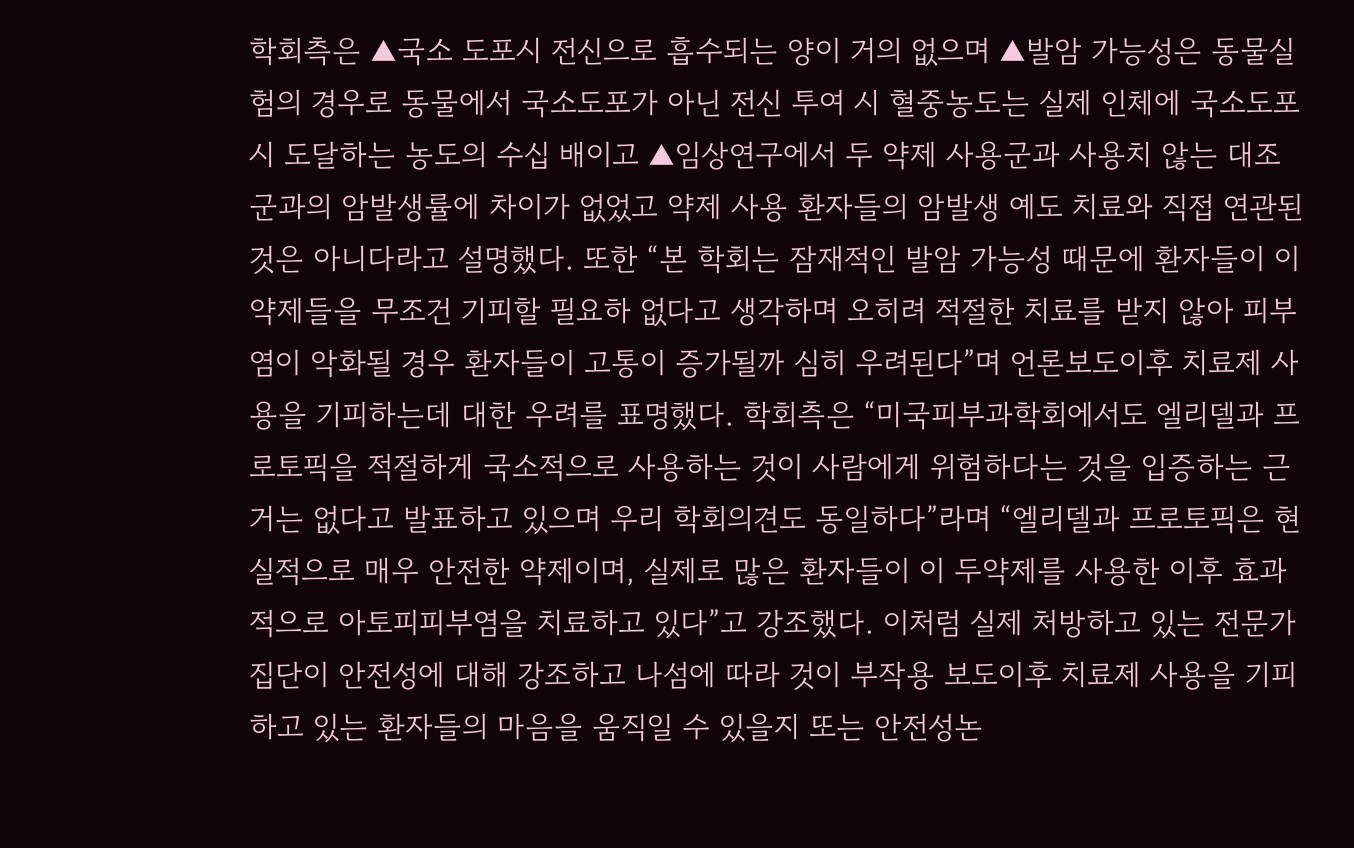학회측은 ▲국소 도포시 전신으로 흡수되는 양이 거의 없으며 ▲발암 가능성은 동물실험의 경우로 동물에서 국소도포가 아닌 전신 투여 시 혈중농도는 실제 인체에 국소도포시 도달하는 농도의 수십 배이고 ▲임상연구에서 두 약제 사용군과 사용치 않는 대조군과의 암발생률에 차이가 없었고 약제 사용 환자들의 암발생 예도 치료와 직접 연관된 것은 아니다라고 설명했다. 또한 “본 학회는 잠재적인 발암 가능성 때문에 환자들이 이 약제들을 무조건 기피할 필요하 없다고 생각하며 오히려 적절한 치료를 받지 않아 피부염이 악화될 경우 환자들이 고통이 증가될까 심히 우려된다”며 언론보도이후 치료제 사용을 기피하는데 대한 우려를 표명했다. 학회측은 “미국피부과학회에서도 엘리델과 프로토픽을 적절하게 국소적으로 사용하는 것이 사람에게 위험하다는 것을 입증하는 근거는 없다고 발표하고 있으며 우리 학회의견도 동일하다”라며 “엘리델과 프로토픽은 현실적으로 매우 안전한 약제이며, 실제로 많은 환자들이 이 두약제를 사용한 이후 효과적으로 아토피피부염을 치료하고 있다”고 강조했다. 이처럼 실제 처방하고 있는 전문가 집단이 안전성에 대해 강조하고 나섬에 따라 것이 부작용 보도이후 치료제 사용을 기피하고 있는 환자들의 마음을 움직일 수 있을지 또는 안전성논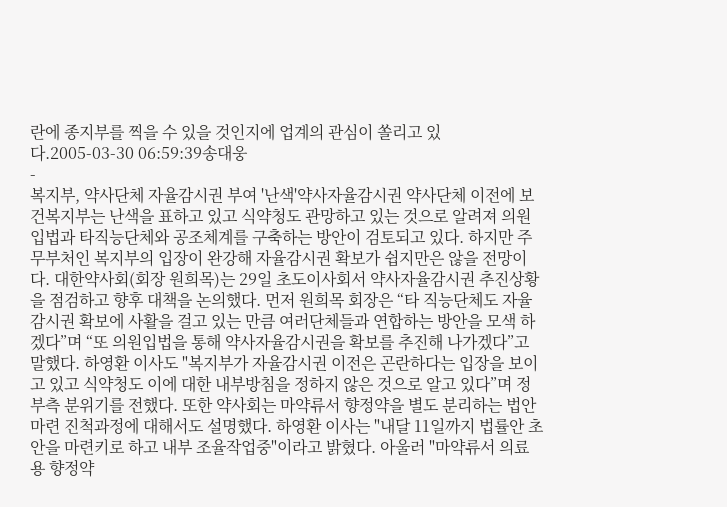란에 종지부를 찍을 수 있을 것인지에 업계의 관심이 쏠리고 있다.2005-03-30 06:59:39송대웅
-
복지부, 약사단체 자율감시권 부여 '난색'약사자율감시권 약사단체 이전에 보건복지부는 난색을 표하고 있고 식약청도 관망하고 있는 것으로 알려져 의원입법과 타직능단체와 공조체계를 구축하는 방안이 검토되고 있다. 하지만 주무부처인 복지부의 입장이 완강해 자율감시권 확보가 쉽지만은 않을 전망이다. 대한약사회(회장 원희목)는 29일 초도이사회서 약사자율감시권 추진상황을 점검하고 향후 대책을 논의했다. 먼저 원희목 회장은 “타 직능단체도 자율감시권 확보에 사활을 걸고 있는 만큼 여러단체들과 연합하는 방안을 모색 하겠다”며 “또 의원입법을 통해 약사자율감시권을 확보를 추진해 나가겠다”고 말했다. 하영환 이사도 "복지부가 자율감시권 이전은 곤란하다는 입장을 보이고 있고 식약청도 이에 대한 내부방침을 정하지 않은 것으로 알고 있다”며 정부측 분위기를 전했다. 또한 약사회는 마약류서 향정약을 별도 분리하는 법안 마련 진척과정에 대해서도 설명했다. 하영환 이사는 "내달 11일까지 법률안 초안을 마련키로 하고 내부 조율작업중"이라고 밝혔다. 아울러 "마약류서 의료용 향정약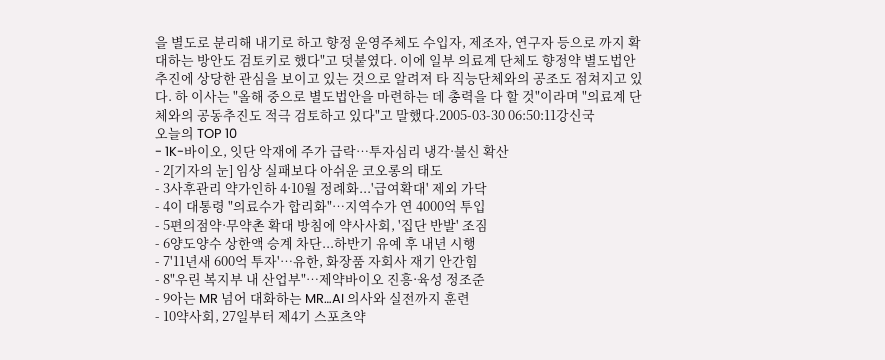을 별도로 분리해 내기로 하고 향정 운영주체도 수입자, 제조자, 연구자 등으로 까지 확대하는 방안도 검토키로 했다"고 덧붙였다. 이에 일부 의료계 단체도 향정약 별도법안 추진에 상당한 관심을 보이고 있는 것으로 알려져 타 직능단체와의 공조도 점쳐지고 있다. 하 이사는 "올해 중으로 별도법안을 마련하는 데 총력을 다 할 것"이라며 "의료계 단체와의 공동추진도 적극 검토하고 있다"고 말했다.2005-03-30 06:50:11강신국
오늘의 TOP 10
- 1K-바이오, 잇단 악재에 주가 급락…투자심리 냉각·불신 확산
- 2[기자의 눈] 임상 실패보다 아쉬운 코오롱의 태도
- 3사후관리 약가인하 4·10월 정례화...'급여확대' 제외 가닥
- 4이 대통령 "의료수가 합리화"…지역수가 연 4000억 투입
- 5편의점약·무약촌 확대 방침에 약사사회, '집단 반발' 조짐
- 6양도양수 상한액 승계 차단...하반기 유예 후 내년 시행
- 7'11년새 600억 투자'…유한, 화장품 자회사 재기 안간힘
- 8"우린 복지부 내 산업부"…제약바이오 진흥·육성 정조준
- 9아는 MR 넘어 대화하는 MR…AI 의사와 실전까지 훈련
- 10약사회, 27일부터 제4기 스포츠약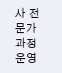사 전문가 과정 운영